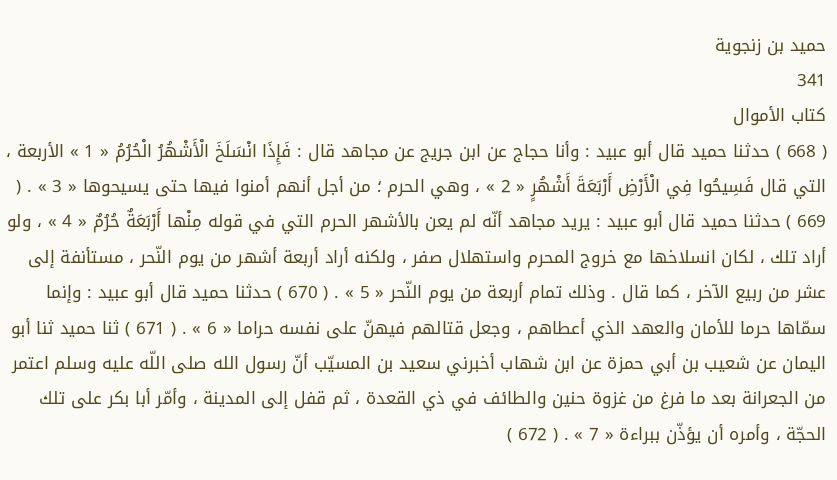حميد بن زنجوية
341
كتاب الأموال
( 668 ) حدثنا حميد قال أبو عبيد : وأنا حجاج عن ابن جريج عن مجاهد قال : فَإِذَا انْسَلَخَ الْأَشْهُرُ الْحُرُمُ « 1 » الأربعة ، التي قال فَسِيحُوا فِي الْأَرْضِ أَرْبَعَةَ أَشْهُرٍ « 2 » ، وهي الحرم ؛ من أجل أنهم أمنوا فيها حتى يسيحوها « 3 » . ( 669 ) حدثنا حميد قال أبو عبيد : يريد مجاهد أنّه لم يعن بالأشهر الحرم التي في قوله مِنْها أَرْبَعَةٌ حُرُمٌ « 4 » ، ولو أراد تلك ، لكان انسلاخها مع خروج المحرم واستهلال صفر ، ولكنه أراد أربعة أشهر من يوم النّحر ، مستأنفة إلى عشر من ربيع الآخر ، كما قال . وذلك تمام أربعة من يوم النّحر « 5 » . ( 670 ) حدثنا حميد قال أبو عبيد : وإنما سمّاها حرما للأمان والعهد الذي أعطاهم ، وجعل قتالهم فيهنّ على نفسه حراما « 6 » . ( 671 ) ثنا حميد ثنا أبو اليمان عن شعيب بن أبي حمزة عن ابن شهاب أخبرني سعيد بن المسيّب أنّ رسول الله صلى اللّه عليه وسلم اعتمر من الجعرانة بعد ما فرغ من غزوة حنين والطائف في ذي القعدة ، ثم قفل إلى المدينة ، وأمّر أبا بكر على تلك الحجّة ، وأمره أن يؤذّن ببراءة « 7 » . ( 672 )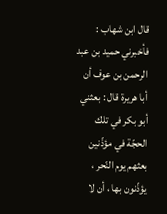قال ابن شهاب : فأخبرني حميد بن عبد الرحمن بن عوف أن أبا هريرة قال : بعثني أبو بكر في تلك الحجّة في مؤذّنين بعثهم يوم النّحر ، يؤذّنون بها ، أن لا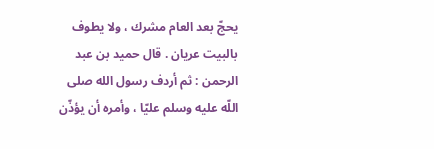يحجّ بعد العام مشرك ، ولا يطوف بالبيت عريان . قال حميد بن عبد الرحمن : ثم أردف رسول الله صلى اللّه عليه وسلم عليّا ، وأمره أن يؤذّن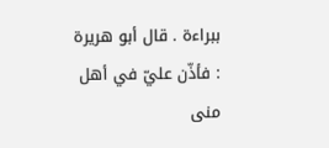ببراءة . قال أبو هريرة : فأذّن عليّ في أهل منى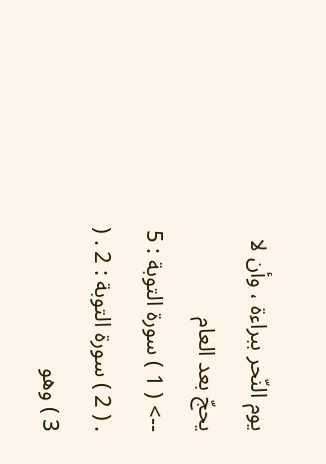يوم النّحر ببراءة ، وأن لا يحجّ بعد العام
--> ( 1 ) سورة التوبة : 5 . ( 2 ) سورة التوبة : 2 . ( 3 ) وهو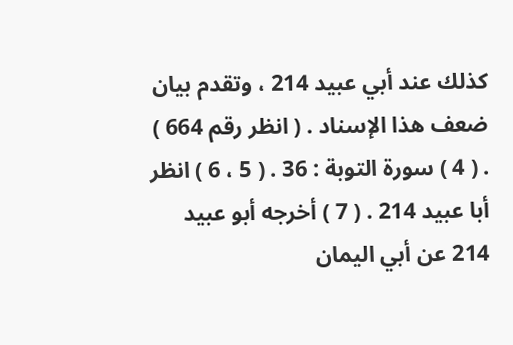كذلك عند أبي عبيد 214 ، وتقدم بيان ضعف هذا الإسناد . ( انظر رقم 664 ) . ( 4 ) سورة التوبة : 36 . ( 5 ، 6 ) انظر أبا عبيد 214 . ( 7 ) أخرجه أبو عبيد 214 عن أبي اليمان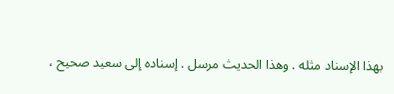بهذا الإسناد مثله . وهذا الحديث مرسل . إسناده إلى سعيد صحيح ،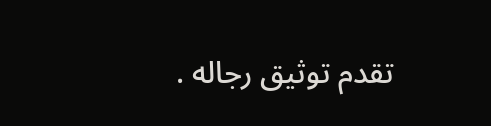تقدم توثيق رجاله .